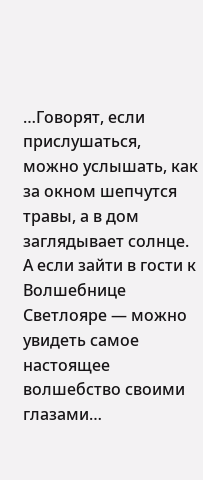…Говорят, если прислушаться, можно услышать, как за окном шепчутся травы, а в дом заглядывает солнце. А если зайти в гости к Волшебнице Светлояре — можно увидеть самое настоящее волшебство своими глазами…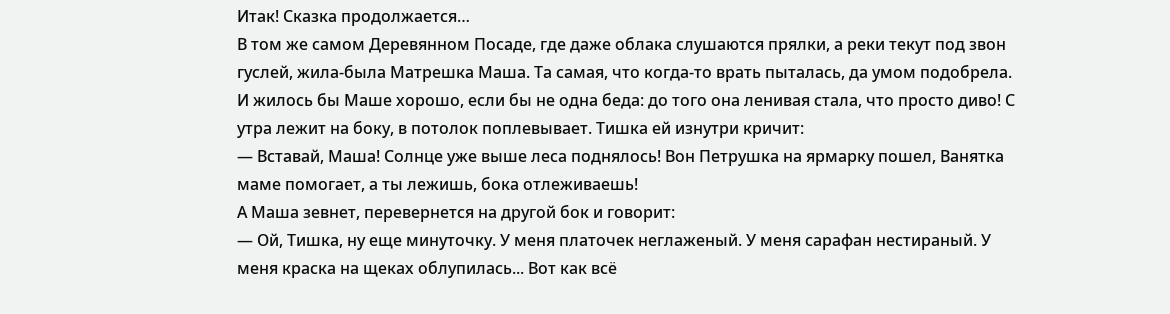Итак! Сказка продолжается…
В том же самом Деревянном Посаде, где даже облака слушаются прялки, а реки текут под звон гуслей, жила-была Матрешка Маша. Та самая, что когда-то врать пыталась, да умом подобрела.
И жилось бы Маше хорошо, если бы не одна беда: до того она ленивая стала, что просто диво! С утра лежит на боку, в потолок поплевывает. Тишка ей изнутри кричит:
— Вставай, Маша! Солнце уже выше леса поднялось! Вон Петрушка на ярмарку пошел, Ванятка маме помогает, а ты лежишь, бока отлеживаешь!
А Маша зевнет, перевернется на другой бок и говорит:
— Ой, Тишка, ну еще минуточку. У меня платочек неглаженый. У меня сарафан нестираный. У меня краска на щеках облупилась... Вот как всё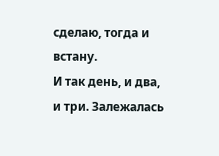сделаю, тогда и встану.
И так день, и два, и три. Залежалась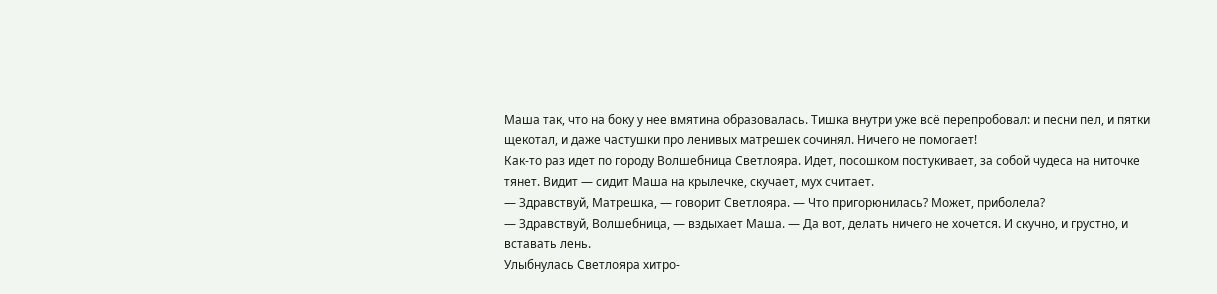Маша так, что на боку у нее вмятина образовалась. Тишка внутри уже всё перепробовал: и песни пел, и пятки щекотал, и даже частушки про ленивых матрешек сочинял. Ничего не помогает!
Как-то раз идет по городу Волшебница Светлояра. Идет, посошком постукивает, за собой чудеса на ниточке тянет. Видит — сидит Маша на крылечке, скучает, мух считает.
— Здравствуй, Матрешка, — говорит Светлояра. — Что пригорюнилась? Может, приболела?
— Здравствуй, Волшебница, — вздыхает Маша. — Да вот, делать ничего не хочется. И скучно, и грустно, и вставать лень.
Улыбнулась Светлояра хитро-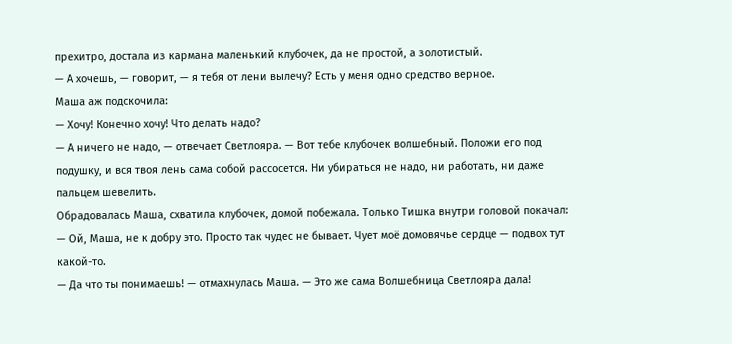прехитро, достала из кармана маленький клубочек, да не простой, а золотистый.
— А хочешь, — говорит, — я тебя от лени вылечу? Есть у меня одно средство верное.
Маша аж подскочила:
— Хочу! Конечно хочу! Что делать надо?
— А ничего не надо, — отвечает Светлояра. — Вот тебе клубочек волшебный. Положи его под подушку, и вся твоя лень сама собой рассосется. Ни убираться не надо, ни работать, ни даже пальцем шевелить.
Обрадовалась Маша, схватила клубочек, домой побежала. Только Тишка внутри головой покачал:
— Ой, Маша, не к добру это. Просто так чудес не бывает. Чует моё домовячье сердце — подвох тут какой-то.
— Да что ты понимаешь! — отмахнулась Маша. — Это же сама Волшебница Светлояра дала!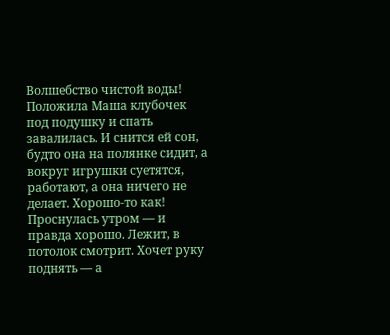Волшебство чистой воды!
Положила Маша клубочек под подушку и спать завалилась. И снится ей сон, будто она на полянке сидит, а вокруг игрушки суетятся, работают, а она ничего не делает. Хорошо-то как!
Проснулась утром — и правда хорошо. Лежит, в потолок смотрит. Хочет руку поднять — а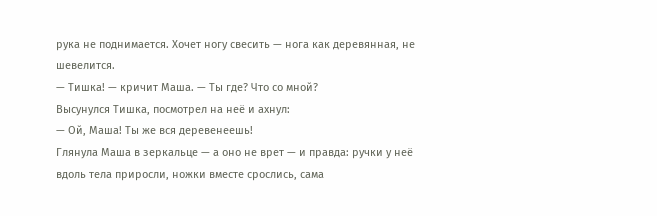рука не поднимается. Хочет ногу свесить — нога как деревянная, не шевелится.
— Тишка! — кричит Маша. — Ты где? Что со мной?
Высунулся Тишка, посмотрел на неё и ахнул:
— Ой, Маша! Ты же вся деревенеешь!
Глянула Маша в зеркальце — а оно не врет — и правда: ручки у неё вдоль тела приросли, ножки вместе срослись, сама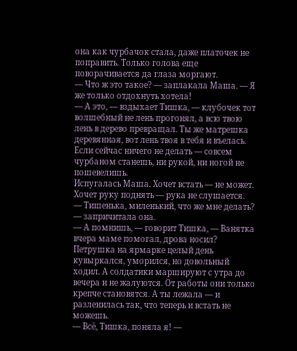она как чурбачок стала, даже платочек не поправить. Только голова еще поворачивается да глаза моргают.
— Что ж это такое? — заплакала Маша. — Я же только отдохнуть хотела!
— А это, — вздыхает Тишка, — клубочек тот волшебный не лень прогонял, а всю твою лень в дерево превращал. Ты же матрешка деревянная, вот лень твоя в тебя и въелась. Если сейчас ничего не делать — совсем чурбаном станешь, ни рукой, ни ногой не пошевелишь.
Испугалась Маша. Хочет встать — не может. Хочет руку поднять — рука не слушается.
— Тишенька, миленький, что же мне делать? — запричитала она.
— А помнишь, — говорит Тишка, — Ванятка вчера маме помогал, дрова носил? Петрушка на ярмарке целый день кувыркался, уморился, но довольный ходил. А солдатики маршируют с утра до вечера и не жалуются. От работы они только крепче становятся. А ты лежала — и разленилась так, что теперь и встать не можешь.
— Всё, Тишка, поняла я! —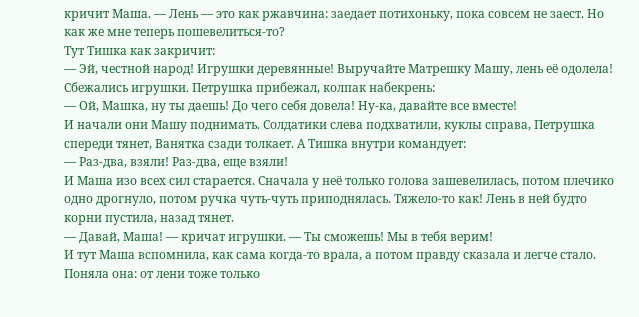кричит Маша. — Лень — это как ржавчина: заедает потихоньку, пока совсем не заест. Но как же мне теперь пошевелиться-то?
Тут Тишка как закричит:
— Эй, честной народ! Игрушки деревянные! Выручайте Матрешку Машу, лень её одолела!
Сбежались игрушки. Петрушка прибежал, колпак набекрень:
— Ой, Машка, ну ты даешь! До чего себя довела! Ну-ка, давайте все вместе!
И начали они Машу поднимать. Солдатики слева подхватили, куклы справа, Петрушка спереди тянет, Ванятка сзади толкает. А Тишка внутри командует:
— Раз-два, взяли! Раз-два, еще взяли!
И Маша изо всех сил старается. Сначала у неё только голова зашевелилась, потом плечико одно дрогнуло, потом ручка чуть-чуть приподнялась. Тяжело-то как! Лень в ней будто корни пустила, назад тянет.
— Давай, Маша! — кричат игрушки. — Ты сможешь! Мы в тебя верим!
И тут Маша вспомнила, как сама когда-то врала, а потом правду сказала и легче стало. Поняла она: от лени тоже только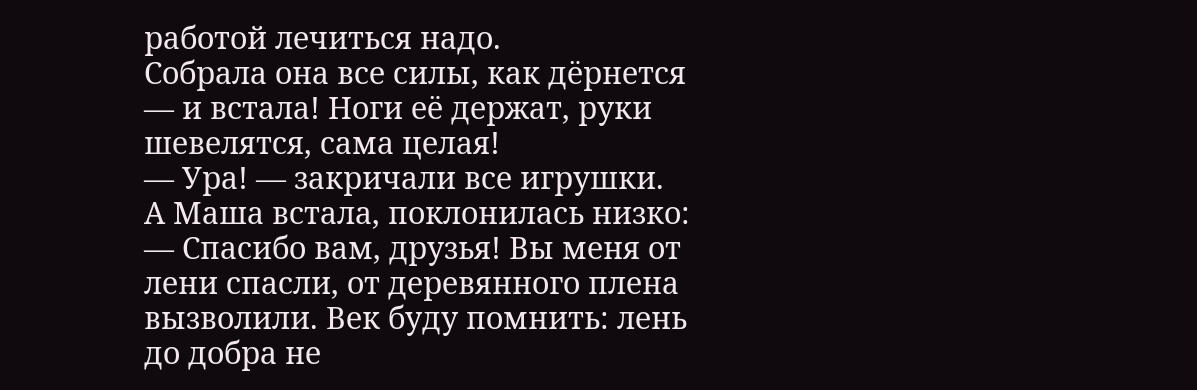работой лечиться надо.
Собрала она все силы, как дёрнется — и встала! Ноги её держат, руки шевелятся, сама целая!
— Ура! — закричали все игрушки.
А Маша встала, поклонилась низко:
— Спасибо вам, друзья! Вы меня от лени спасли, от деревянного плена вызволили. Век буду помнить: лень до добра не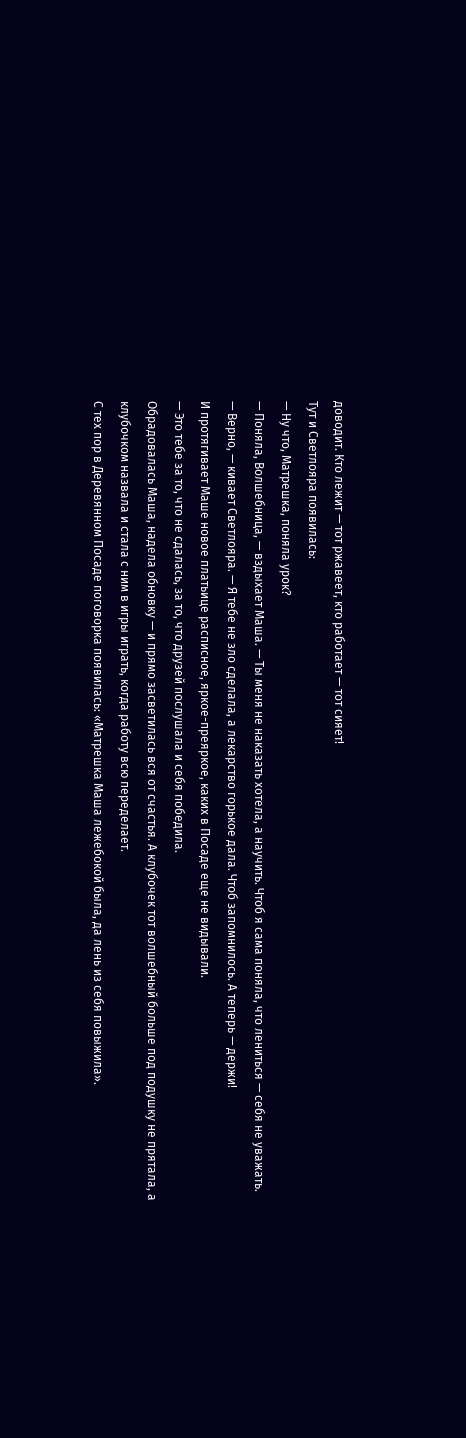доводит. Кто лежит — тот ржавеет, кто работает — тот сияет!
Тут и Светлояра появилась:
— Ну что, Матрешка, поняла урок?
— Поняла, Волшебница, — вздыхает Маша. — Ты меня не наказать хотела, а научить. Чтоб я сама поняла, что лениться — себя не уважать.
— Верно, — кивает Светлояра. — Я тебе не зло сделала, а лекарство горькое дала. Чтоб запомнилось. А теперь — держи!
И протягивает Маше новое платьице расписное, яркое-преяркое, каких в Посаде еще не видывали.
— Это тебе за то, что не сдалась, за то, что друзей послушала и себя победила.
Обрадовалась Маша, надела обновку — и прямо засветилась вся от счастья. А клубочек тот волшебный больше под подушку не прятала, а клубочком назвала и стала с ним в игры играть, когда работу всю переделает.
С тех пор в Деревянном Посаде поговорка появилась: «Матрешка Маша лежебокой была, да лень из себя повыжила».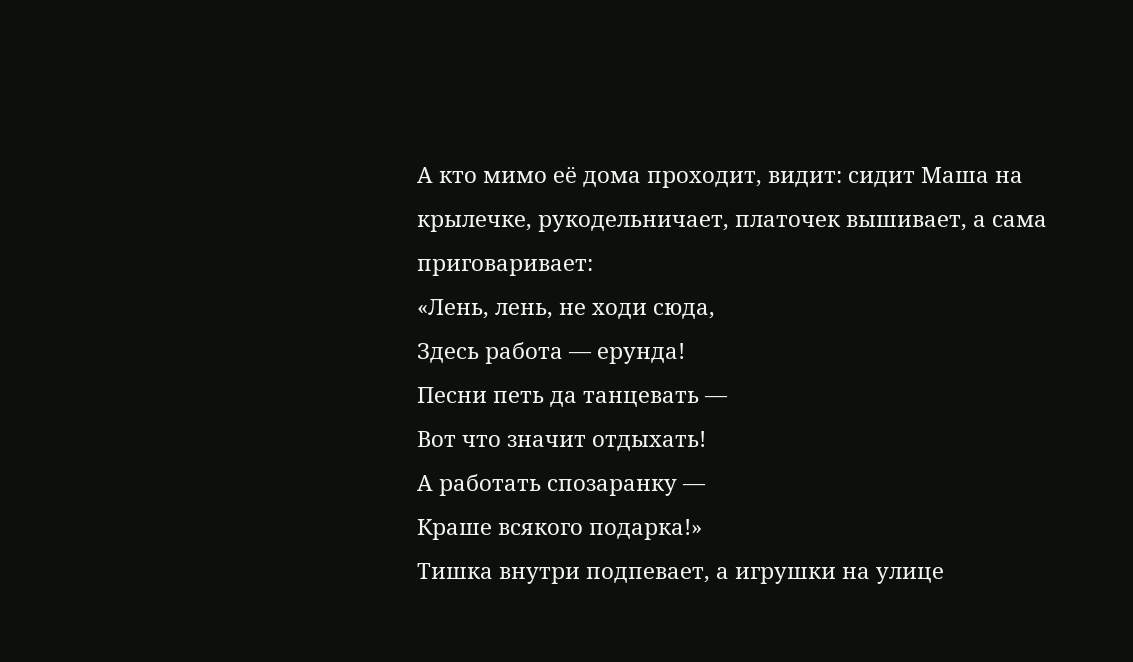А кто мимо её дома проходит, видит: сидит Маша на крылечке, рукодельничает, платочек вышивает, а сама приговаривает:
«Лень, лень, не ходи сюда,
Здесь работа — ерунда!
Песни петь да танцевать —
Вот что значит отдыхать!
А работать спозаранку —
Краше всякого подарка!»
Тишка внутри подпевает, а игрушки на улице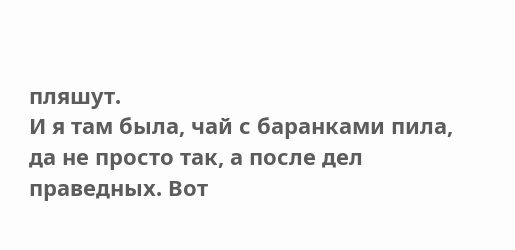пляшут.
И я там была, чай с баранками пила, да не просто так, а после дел праведных. Вот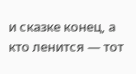и сказке конец, а кто ленится — тот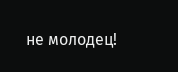не молодец!